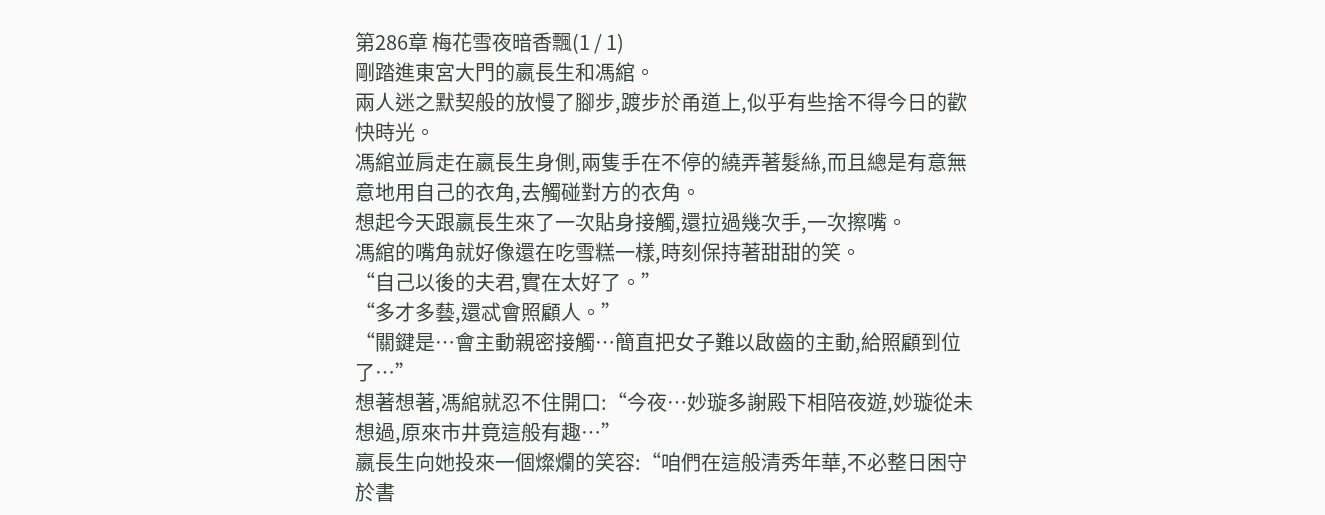第286章 梅花雪夜暗香飄(1 / 1)
剛踏進東宮大門的嬴長生和馮綰。
兩人迷之默契般的放慢了腳步,踱步於甬道上,似乎有些捨不得今日的歡快時光。
馮綰並肩走在嬴長生身側,兩隻手在不停的繞弄著髮絲,而且總是有意無意地用自己的衣角,去觸碰對方的衣角。
想起今天跟嬴長生來了一次貼身接觸,還拉過幾次手,一次擦嘴。
馮綰的嘴角就好像還在吃雪糕一樣,時刻保持著甜甜的笑。
“自己以後的夫君,實在太好了。”
“多才多藝,還忒會照顧人。”
“關鍵是…會主動親密接觸…簡直把女子難以啟齒的主動,給照顧到位了…”
想著想著,馮綰就忍不住開口:“今夜…妙璇多謝殿下相陪夜遊,妙璇從未想過,原來市井竟這般有趣…”
嬴長生向她投來一個燦爛的笑容:“咱們在這般清秀年華,不必整日困守於書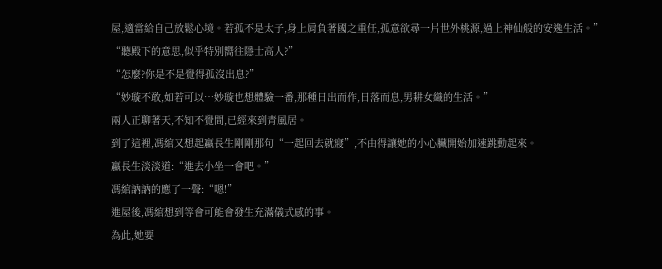屋,適當給自己放鬆心境。若孤不是太子,身上肩負著國之重任,孤意欲尋一片世外桃源,過上神仙般的安逸生活。”
“聽殿下的意思,似乎特別嚮往隱士高人?”
“怎麼?你是不是覺得孤沒出息?”
“妙璇不敢,如若可以…妙璇也想體驗一番,那種日出而作,日落而息,男耕女織的生活。”
兩人正聊著天,不知不覺間,已經來到青風居。
到了這裡,馮綰又想起嬴長生剛剛那句“一起回去就寢”,不由得讓她的小心臟開始加速跳動起來。
嬴長生淡淡道:“進去小坐一會吧。”
馮綰訥訥的應了一聲:“嗯!”
進屋後,馮綰想到等會可能會發生充滿儀式感的事。
為此,她要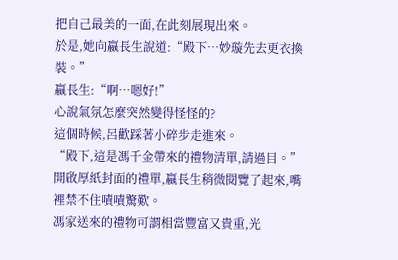把自己最美的一面,在此刻展現出來。
於是,她向嬴長生說道:“殿下…妙璇先去更衣換裝。”
嬴長生:“啊…嗯好!”
心說氣氛怎麼突然變得怪怪的?
這個時候,呂歡踩著小碎步走進來。
“殿下,這是馮千金帶來的禮物清單,請過目。”
開啟厚紙封面的禮單,嬴長生稍微閱覽了起來,嘴裡禁不住嘖嘖驚歎。
馮家送來的禮物可謂相當豐富又貴重,光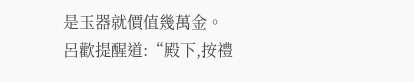是玉器就價值幾萬金。
呂歡提醒道:“殿下,按禮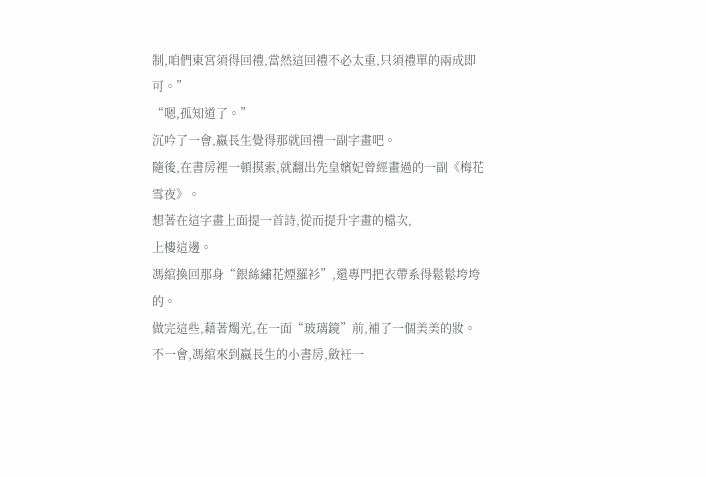制,咱們東宮須得回禮,當然這回禮不必太重,只須禮單的兩成即可。”
“嗯,孤知道了。”
沉吟了一會,嬴長生覺得那就回禮一副字畫吧。
隨後,在書房裡一頓摸索,就翻出先皇嬪妃曾經畫過的一副《梅花雪夜》。
想著在這字畫上面提一首詩,從而提升字畫的檔次,
上樓這邊。
馮綰換回那身“銀絲繡花煙羅衫”,還專門把衣帶系得鬆鬆垮垮的。
做完這些,藉著燭光,在一面“玻璃鏡”前,補了一個美美的妝。
不一會,馮綰來到嬴長生的小書房,斂衽一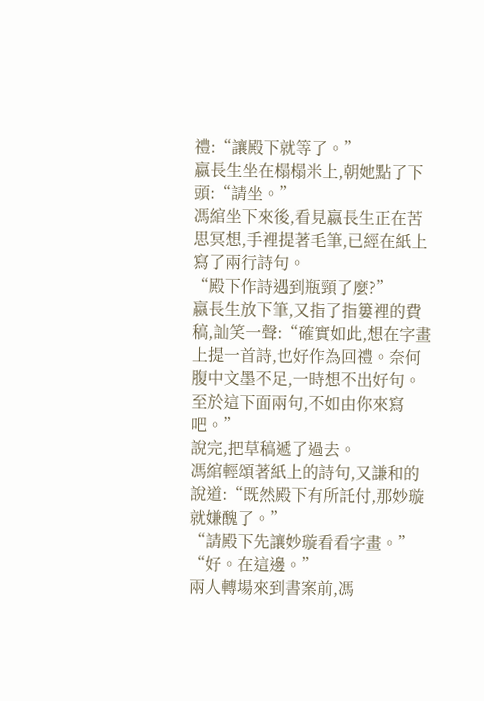禮:“讓殿下就等了。”
嬴長生坐在榻榻米上,朝她點了下頭:“請坐。”
馮綰坐下來後,看見嬴長生正在苦思冥想,手裡提著毛筆,已經在紙上寫了兩行詩句。
“殿下作詩遇到瓶頸了麼?”
嬴長生放下筆,又指了指簍裡的費稿,訕笑一聲:“確實如此,想在字畫上提一首詩,也好作為回禮。奈何腹中文墨不足,一時想不出好句。至於這下面兩句,不如由你來寫吧。”
說完,把草稿遞了過去。
馮綰輕頌著紙上的詩句,又謙和的說道:“既然殿下有所託付,那妙璇就嫌醜了。”
“請殿下先讓妙璇看看字畫。”
“好。在這邊。”
兩人轉場來到書案前,馮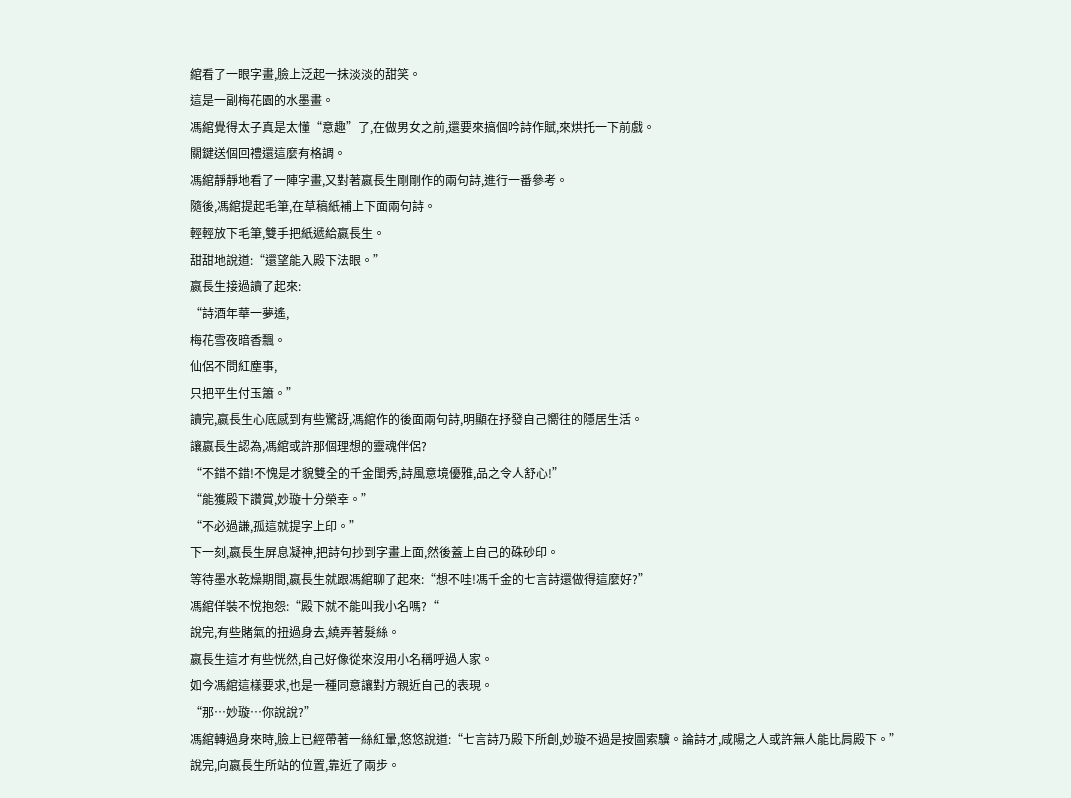綰看了一眼字畫,臉上泛起一抹淡淡的甜笑。
這是一副梅花園的水墨畫。
馮綰覺得太子真是太懂“意趣”了,在做男女之前,還要來搞個吟詩作賦,來烘托一下前戲。
關鍵送個回禮還這麼有格調。
馮綰靜靜地看了一陣字畫,又對著嬴長生剛剛作的兩句詩,進行一番參考。
隨後,馮綰提起毛筆,在草稿紙補上下面兩句詩。
輕輕放下毛筆,雙手把紙遞給嬴長生。
甜甜地說道:“還望能入殿下法眼。”
嬴長生接過讀了起來:
“詩酒年華一夢遙,
梅花雪夜暗香飄。
仙侶不問紅塵事,
只把平生付玉簫。”
讀完,嬴長生心底感到有些驚訝,馮綰作的後面兩句詩,明顯在抒發自己嚮往的隱居生活。
讓嬴長生認為,馮綰或許那個理想的靈魂伴侶?
“不錯不錯!不愧是才貌雙全的千金閨秀,詩風意境優雅,品之令人舒心!”
“能獲殿下讚賞,妙璇十分榮幸。”
“不必過謙,孤這就提字上印。”
下一刻,嬴長生屏息凝神,把詩句抄到字畫上面,然後蓋上自己的硃砂印。
等待墨水乾燥期間,嬴長生就跟馮綰聊了起來:“想不哇!馮千金的七言詩還做得這麼好?”
馮綰佯裝不悅抱怨:“殿下就不能叫我小名嗎?“
說完,有些賭氣的扭過身去,繞弄著髮絲。
嬴長生這才有些恍然,自己好像從來沒用小名稱呼過人家。
如今馮綰這樣要求,也是一種同意讓對方親近自己的表現。
“那…妙璇…你說說?”
馮綰轉過身來時,臉上已經帶著一絲紅暈,悠悠說道:“七言詩乃殿下所創,妙璇不過是按圖索驥。論詩才,咸陽之人或許無人能比肩殿下。”
說完,向嬴長生所站的位置,靠近了兩步。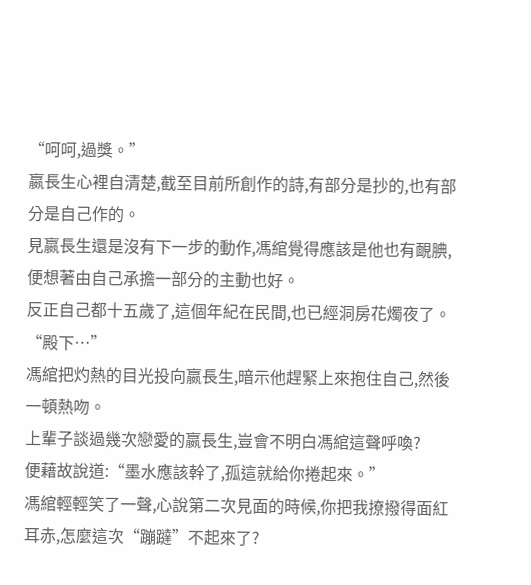“呵呵,過獎。”
嬴長生心裡自清楚,截至目前所創作的詩,有部分是抄的,也有部分是自己作的。
見嬴長生還是沒有下一步的動作,馮綰覺得應該是他也有靦腆,便想著由自己承擔一部分的主動也好。
反正自己都十五歲了,這個年紀在民間,也已經洞房花燭夜了。
“殿下…”
馮綰把灼熱的目光投向嬴長生,暗示他趕緊上來抱住自己,然後一頓熱吻。
上輩子談過幾次戀愛的嬴長生,豈會不明白馮綰這聲呼喚?
便藉故說道:“墨水應該幹了,孤這就給你捲起來。”
馮綰輕輕笑了一聲,心說第二次見面的時候,你把我撩撥得面紅耳赤,怎麼這次“蹦躂”不起來了?